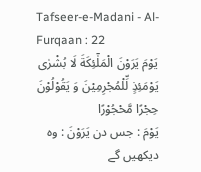Tafseer-e-Madani - Al-Furqaan : 22
یَوْمَ یَرَوْنَ الْمَلٰٓئِكَةَ لَا بُشْرٰى یَوْمَئِذٍ لِّلْمُجْرِمِیْنَ وَ یَقُوْلُوْنَ حِجْرًا مَّحْجُوْرًا
يَوْمَ : جس دن يَرَوْنَ : وہ دیکھیں گے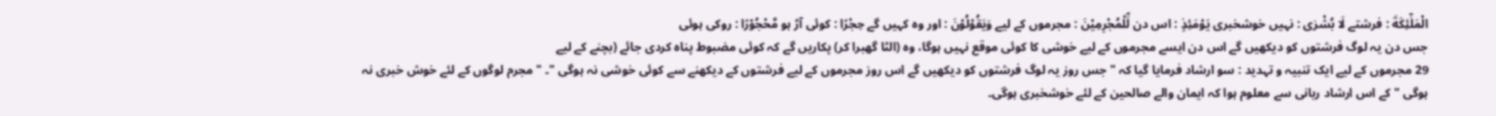الْمَلٰٓئِكَةَ : فرشتے لَا بُشْرٰى : نہیں خوشخبری يَوْمَئِذٍ : اس دن لِّلْمُجْرِمِيْنَ : مجرموں کے لیے وَيَقُوْلُوْنَ : اور وہ کہیں گے حِجْرًا : کوئی آڑ ہو مَّحْجُوْرًا : روکی ہوئی
جس دن یہ لوگ فرشتوں کو دیکھیں گے اس دن ایسے مجرموں کے لیے خوشی کا کوئی موقع نہیں ہوگا، وہ (الٹا گھبرا کر) پکاریں گے کہ کوئی مضبوط پناہ کردی جائے (بچنے کے لیے
29 مجرموں کے لیے ایک تنبیہ و تہدید : سو ارشاد فرمایا گیا کہ " جس روز یہ لوگ فرشتوں کو دیکھیں گے اس روز مجرموں کے لیے فرشتوں کے دیکھنے سے کوئی خوشی نہ ہوگی "۔ " مجرم لوگوں کے لئے خوش خبری نہ ہوگی " کے اس ارشاد ربانی سے معلوم ہوا کہ ایمان والے صالحین کے لئے خوشخبری ہوگی۔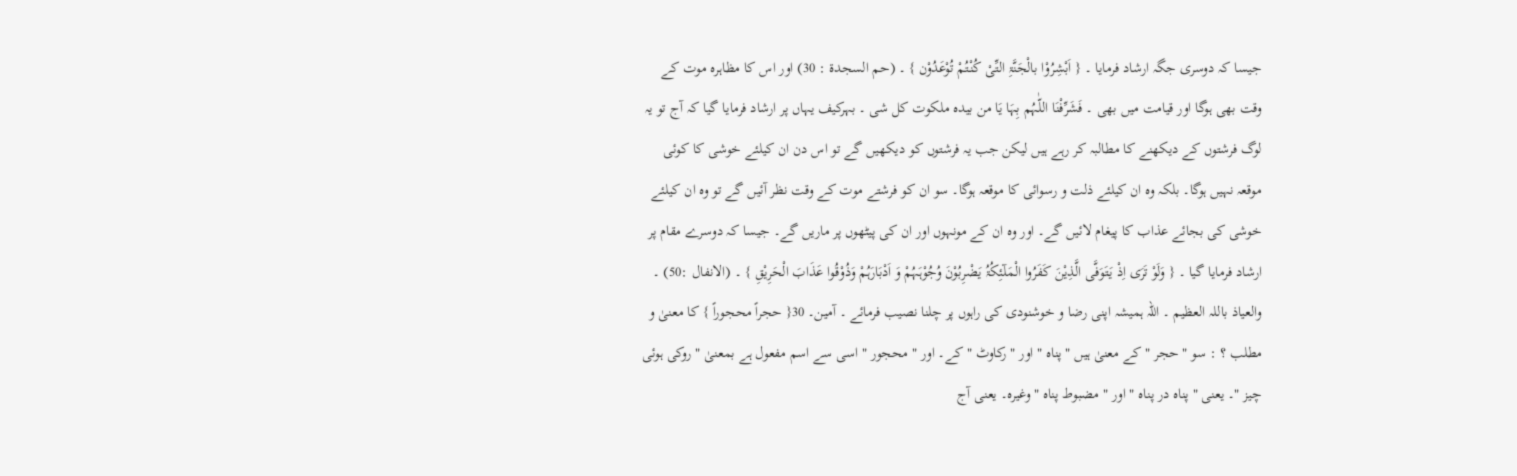جیسا کہ دوسری جگہ ارشاد فرمایا ۔ { اَبْشِرُوْا بالْجَنَّۃِ التِّیْ کُنْتُمْ تُوْعَدُوْن } ۔ (حم السجدۃ : 30) اور اس کا مظاہرہ موت کے وقت بھی ہوگا اور قیامت میں بھی ۔ فَشَرِّفْنَا اللّٰہُم بِہَا یَا من بیدہ ملکوت کل شی ۔ بہرکیف یہاں پر ارشاد فرمایا گیا کہ آج تو یہ لوگ فرشتوں کے دیکھنے کا مطالبہ کر رہے ہیں لیکن جب یہ فرشتوں کو دیکھیں گے تو اس دن ان کیلئے خوشی کا کوئی موقعہ نہیں ہوگا۔ بلکہ وہ ان کیلئے ذلت و رسوائی کا موقعہ ہوگا۔ سو ان کو فرشتے موت کے وقت نظر آئیں گے تو وہ ان کیلئے خوشی کی بجائے عذاب کا پیغام لائیں گے۔ اور وہ ان کے مونہوں اور ان کی پیٹھوں پر ماریں گے۔ جیسا کہ دوسرے مقام پر ارشاد فرمایا گیا ۔ { وَلَوْ تَرَی اِذْ یَتَوَفَّی الَّذِیْنَ کَفَرُوا الْمَلٓئِکُۃُ یَضْرِبُوْنَ وُجُوْہَہُمْ وَ اَدْبَارَہُمْ وَذُوْقُوا عَذَابَ الْحَرِیْقِ } ۔ (الانفال :50) ۔ والعیاذ باللہ العظیم ۔ اللہ ہمیشہ اپنی رضا و خوشنودی کی راہوں پر چلنا نصیب فرمائے ۔ آمین۔ 30{ حجراً محجوراً } کا معنیٰ و مطلب ؟ : سو " حجر " کے معنیٰ ہیں " پناہ " اور " رکاوٹ " کے۔ اور " محجور " اسی سے اسم مفعول ہے بمعنیٰ " روکی ہوئی چیز "۔ یعنی " پناہ در پناہ " اور " مضبوط پناہ " وغیرہ۔ یعنی آج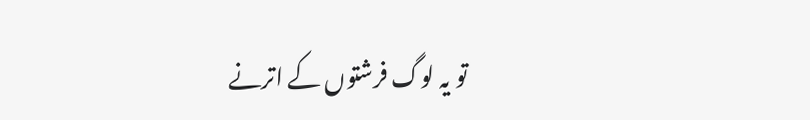تو یہ لوگ فرشتوں کے اترنے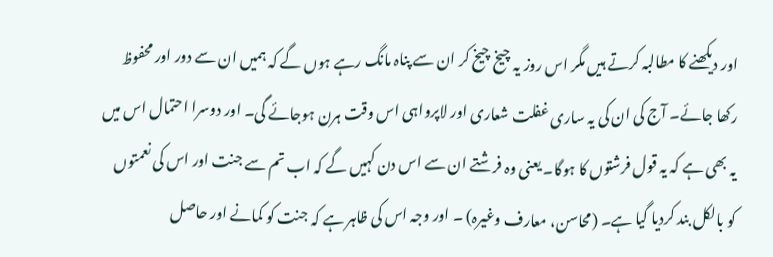اور دیکھنے کا مطالبہ کرتے ہیں مگر اس روز یہ چیخ چیخ کر ان سے پناہ مانگ رہے ہوں گے کہ ہمیں ان سے دور اور محفوظ رکھا جائے۔ آج کی ان کی یہ ساری غفلت شعاری اور لاپرواہی اس وقت ہرن ہوجائے گی۔ اور دوسرا احتمال اس میں یہ بھی ہے کہ یہ قول فرشتوں کا ہوگا۔ یعنی وہ فرشتے ان سے اس دن کہیں گے کہ اب تم سے جنت اور اس کی نعمتوں کو بالکل بند کردیا گیا ہے۔ (محاسن، معارف وغیرہ) ۔ اور وجہ اس کی ظاہر ہے کہ جنت کو کمانے اور حاصل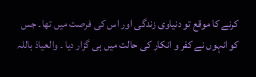کرنے کا موقع تو دنیاوی زندگی اور اس کی فرصت میں تھا۔ جس کو انہوں نے کفر و انکار کی حالت میں ہی گزار دیا ۔ والعیاذ باللہ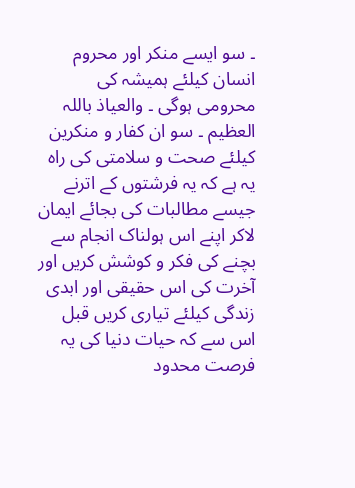۔ سو ایسے منکر اور محروم انسان کیلئے ہمیشہ کی محرومی ہوگی ۔ والعیاذ باللہ العظیم ۔ سو ان کفار و منکرین کیلئے صحت و سلامتی کی راہ یہ ہے کہ یہ فرشتوں کے اترنے جیسے مطالبات کی بجائے ایمان لاکر اپنے اس ہولناک انجام سے بچنے کی فکر و کوشش کریں اور آخرت کی اس حقیقی اور ابدی زندگی کیلئے تیاری کریں قبل اس سے کہ حیات دنیا کی یہ فرصت محدود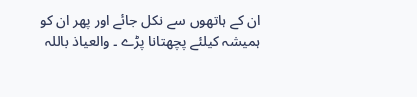ان کے ہاتھوں سے نکل جائے اور پھر ان کو ہمیشہ کیلئے پچھتانا پڑے ۔ والعیاذ باللہ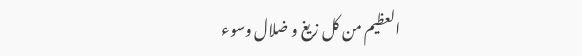العظیم من کل زیغ و ضلال وسوء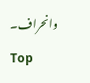وانحراف۔
Top